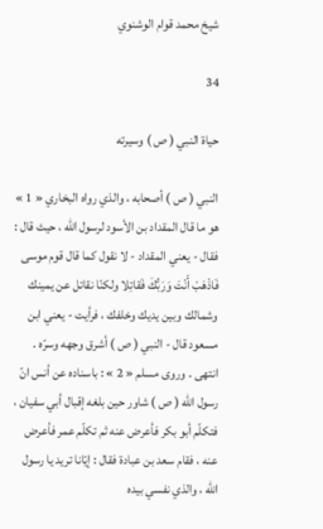شيخ محمد قوام الوشنوي

34

حياة النبي ( ص ) وسيرته

النبي ( ص ) أصحابه ، والذي رواه البخاري « 1 » هو ما قال المقداد بن الأسود لرسول اللّه ، حيث قال : فقال - يعني المقداد - لا نقول كما قال قوم موسى فَاذْهَبْ أَنْتَ وَرَبُّكَ فَقاتِلا ولكنّا نقاتل عن يمينك وشمالك وبين يديك وخلفك ، فرأيت - يعني ابن مسعود قال - النبي ( ص ) أشرق وجهه وسرّه . انتهى . وروى مسلم « 2 » : باسناده عن أنس انّ رسول اللّه ( ص ) شاور حين بلغه إقبال أبي سفيان ، فتكلّم أبو بكر فأعرض عنه ثم تكلّم عمر فأعرض عنه ، فقام سعد بن عبادة فقال : إيّانا تريد يا رسول اللّه ، والذي نفسي بيده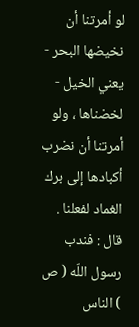لو أمرتنا أن نخيضها البحر - يعني الخيل - لخضناها ، ولو أمرتنا أن نضرب أكبادها إلى برك الغماد لفعلنا . قال : فندب رسول اللّه ( ص ) الناس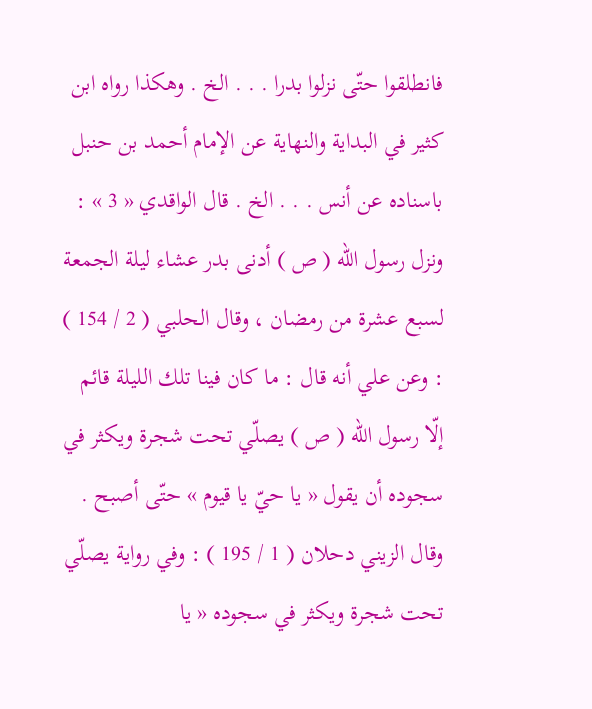فانطلقوا حتّى نزلوا بدرا . . . الخ . وهكذا رواه ابن كثير في البداية والنهاية عن الإمام أحمد بن حنبل باسناده عن أنس . . . الخ . قال الواقدي « 3 » : ونزل رسول اللّه ( ص ) أدنى بدر عشاء ليلة الجمعة لسبع عشرة من رمضان ، وقال الحلبي ( 2 / 154 ) : وعن علي أنه قال : ما كان فينا تلك الليلة قائم إلّا رسول اللّه ( ص ) يصلّي تحت شجرة ويكثر في سجوده أن يقول « يا حيّ يا قيوم » حتّى أصبح . وقال الزيني دحلان ( 1 / 195 ) : وفي رواية يصلّي تحت شجرة ويكثر في سجوده « يا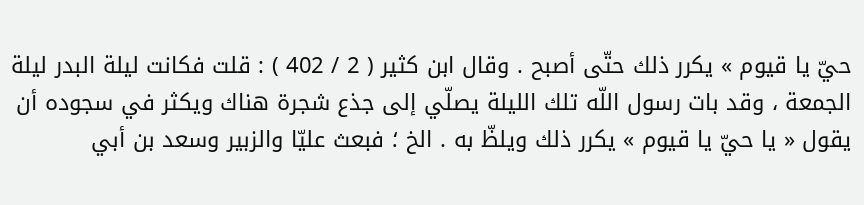حيّ يا قيوم » يكرر ذلك حتّى أصبح . وقال ابن كثير ( 2 / 402 ) : قلت فكانت ليلة البدر ليلة الجمعة ، وقد بات رسول اللّه تلك الليلة يصلّي إلى جذع شجرة هناك ويكثر في سجوده أن يقول « يا حيّ يا قيوم » يكرر ذلك ويلظّ به . الخ ؛ فبعث عليّا والزبير وسعد بن أبي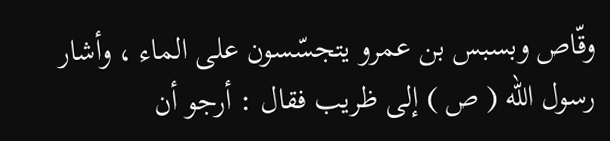وقّاص وبسبس بن عمرو يتجسّسون على الماء ، وأشار رسول اللّه ( ص ) إلى ظريب فقال : أرجو أن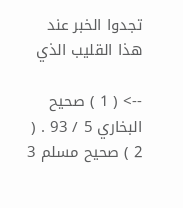تجدوا الخبر عند هذا القليب الذي

--> ( 1 ) صحيح البخاري 5 / 93 . ( 2 ) صحيح مسلم 3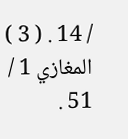/ 14 . ( 3 ) المغازي 1 / 51 .